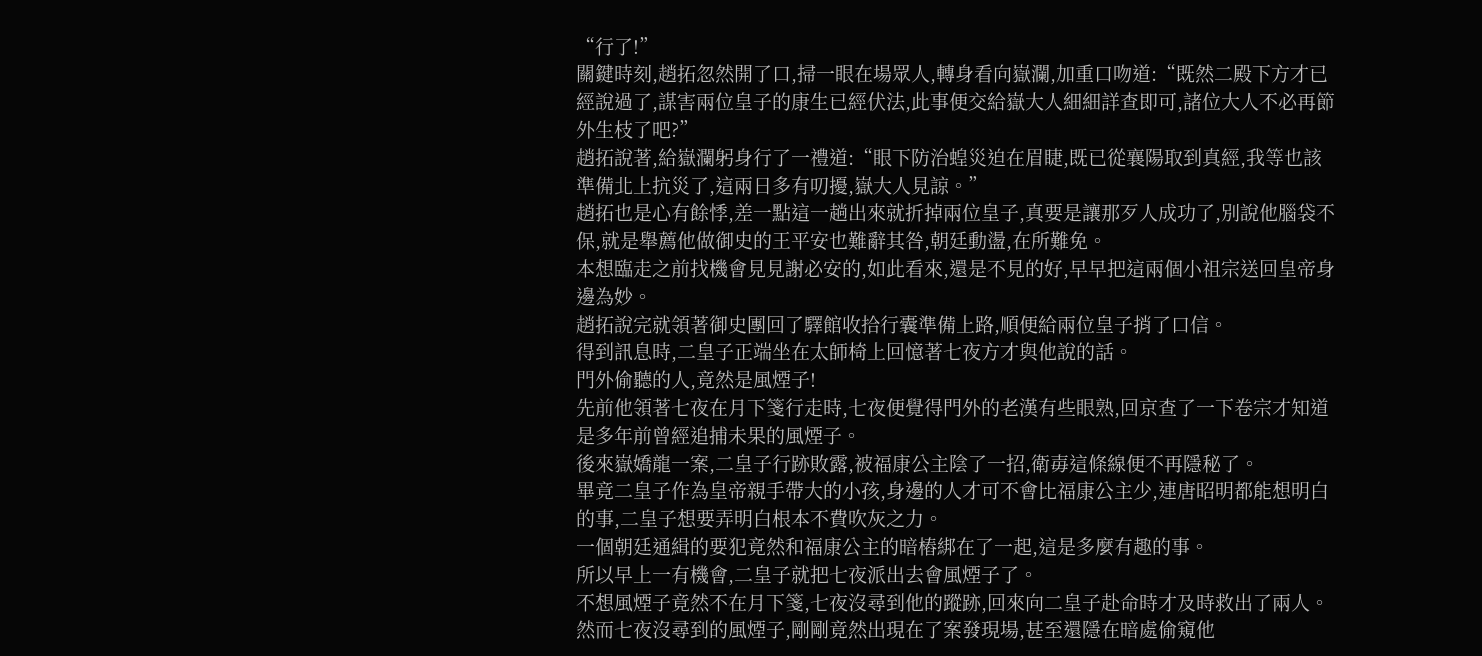“行了!”
關鍵時刻,趙拓忽然開了口,掃一眼在場眾人,轉身看向嶽瀾,加重口吻道:“既然二殿下方才已經說過了,謀害兩位皇子的康生已經伏法,此事便交給嶽大人細細詳查即可,諸位大人不必再節外生枝了吧?”
趙拓說著,給嶽瀾躬身行了一禮道:“眼下防治蝗災迫在眉睫,既已從襄陽取到真經,我等也該準備北上抗災了,這兩日多有叨擾,嶽大人見諒。”
趙拓也是心有餘悸,差一點這一趟出來就折掉兩位皇子,真要是讓那歹人成功了,別說他腦袋不保,就是舉薦他做御史的王平安也難辭其咎,朝廷動盪,在所難免。
本想臨走之前找機會見見謝必安的,如此看來,還是不見的好,早早把這兩個小祖宗送回皇帝身邊為妙。
趙拓說完就領著御史團回了驛館收拾行囊準備上路,順便給兩位皇子捎了口信。
得到訊息時,二皇子正端坐在太師椅上回憶著七夜方才與他說的話。
門外偷聽的人,竟然是風煙子!
先前他領著七夜在月下箋行走時,七夜便覺得門外的老漢有些眼熟,回京查了一下卷宗才知道是多年前曾經追捕未果的風煙子。
後來嶽嬌龍一案,二皇子行跡敗露,被福康公主陰了一招,衛毐這條線便不再隱秘了。
畢竟二皇子作為皇帝親手帶大的小孩,身邊的人才可不會比福康公主少,連唐昭明都能想明白的事,二皇子想要弄明白根本不費吹灰之力。
一個朝廷通緝的要犯竟然和福康公主的暗樁綁在了一起,這是多麼有趣的事。
所以早上一有機會,二皇子就把七夜派出去會風煙子了。
不想風煙子竟然不在月下箋,七夜沒尋到他的蹤跡,回來向二皇子赴命時才及時救出了兩人。
然而七夜沒尋到的風煙子,剛剛竟然出現在了案發現場,甚至還隱在暗處偷窺他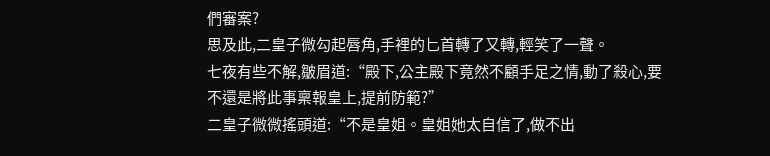們審案?
思及此,二皇子微勾起唇角,手裡的匕首轉了又轉,輕笑了一聲。
七夜有些不解,皺眉道:“殿下,公主殿下竟然不顧手足之情,動了殺心,要不還是將此事稟報皇上,提前防範?”
二皇子微微搖頭道:“不是皇姐。皇姐她太自信了,做不出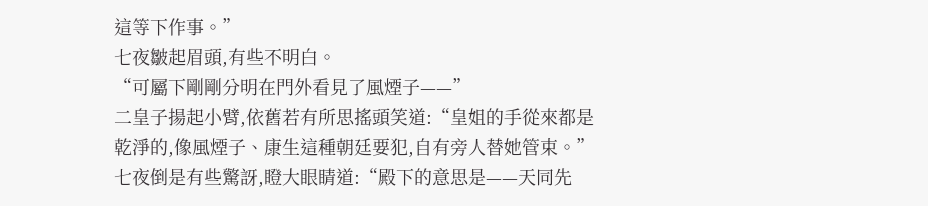這等下作事。”
七夜皺起眉頭,有些不明白。
“可屬下剛剛分明在門外看見了風煙子——”
二皇子揚起小臂,依舊若有所思搖頭笑道:“皇姐的手從來都是乾淨的,像風煙子、康生這種朝廷要犯,自有旁人替她管束。”
七夜倒是有些驚訝,瞪大眼睛道:“殿下的意思是——天同先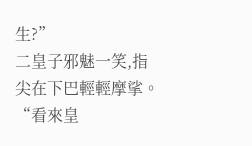生?”
二皇子邪魅一笑,指尖在下巴輕輕摩挲。
“看來皇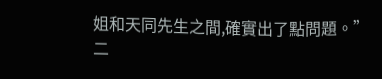姐和天同先生之間,確實出了點問題。”
二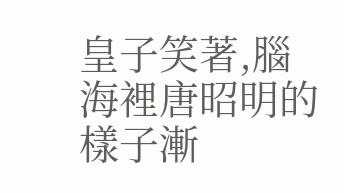皇子笑著,腦海裡唐昭明的樣子漸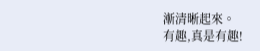漸清晰起來。
有趣,真是有趣!